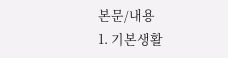본문/내용
1. 기본생활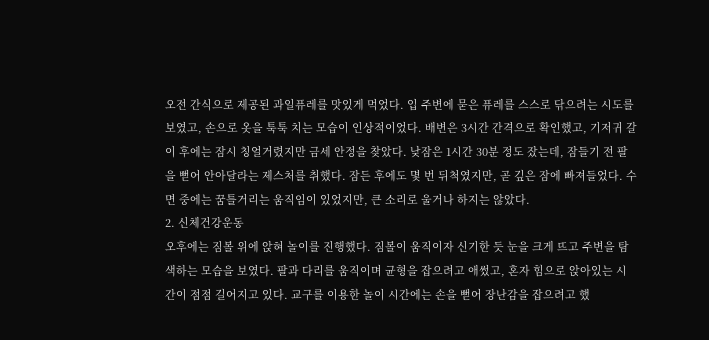오전 간식으로 제공된 과일퓨레를 맛있게 먹었다. 입 주변에 묻은 퓨레를 스스로 닦으려는 시도를 보였고, 손으로 옷을 툭툭 치는 모습이 인상적이었다. 배변은 3시간 간격으로 확인했고, 기저귀 갈이 후에는 잠시 칭얼거렸지만 금세 안정을 찾았다. 낮잠은 1시간 30분 정도 잤는데, 잠들기 전 팔을 뻗어 안아달라는 제스처를 취했다. 잠든 후에도 몇 번 뒤척였지만, 곧 깊은 잠에 빠져들었다. 수면 중에는 꿈틀거리는 움직임이 있었지만, 큰 소리로 울거나 하지는 않았다.
2. 신체건강운동
오후에는 짐볼 위에 앉혀 놀이를 진행했다. 짐볼이 움직이자 신기한 듯 눈을 크게 뜨고 주변을 탐색하는 모습을 보였다. 팔과 다리를 움직이며 균형을 잡으려고 애썼고, 혼자 힘으로 앉아있는 시간이 점점 길어지고 있다. 교구를 이용한 놀이 시간에는 손을 뻗어 장난감을 잡으려고 했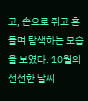고, 손으로 쥐고 흔들며 탐색하는 모습을 보였다. 10월의 선선한 날씨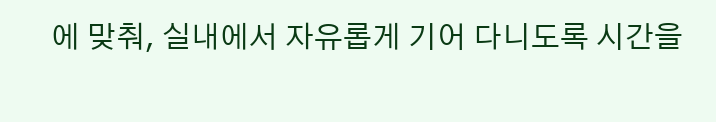에 맞춰, 실내에서 자유롭게 기어 다니도록 시간을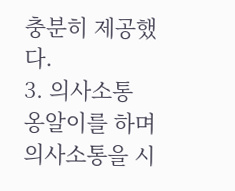충분히 제공했다.
3. 의사소통
옹알이를 하며 의사소통을 시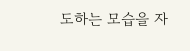도하는 모습을 자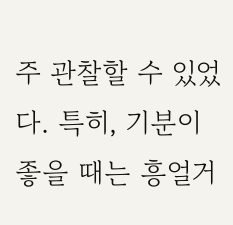주 관찰할 수 있었다. 특히, 기분이 좋을 때는 흥얼거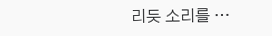리듯 소리를 …